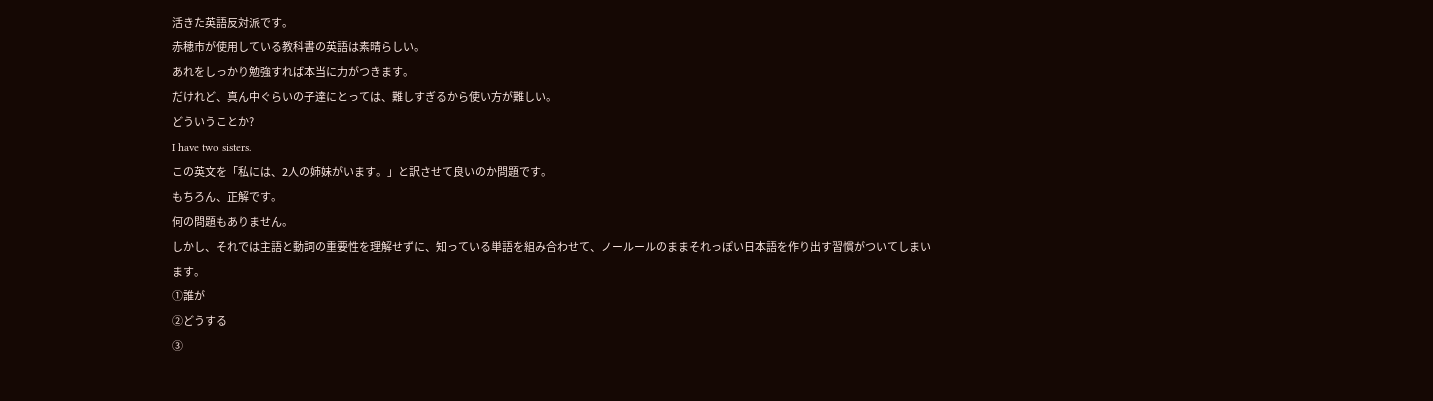活きた英語反対派です。
赤穂市が使用している教科書の英語は素晴らしい。
あれをしっかり勉強すれば本当に力がつきます。
だけれど、真ん中ぐらいの子達にとっては、難しすぎるから使い方が難しい。
どういうことか?
I have two sisters.
この英文を「私には、2人の姉妹がいます。」と訳させて良いのか問題です。
もちろん、正解です。
何の問題もありません。
しかし、それでは主語と動詞の重要性を理解せずに、知っている単語を組み合わせて、ノールールのままそれっぽい日本語を作り出す習慣がついてしまいます。
①誰が
②どうする
③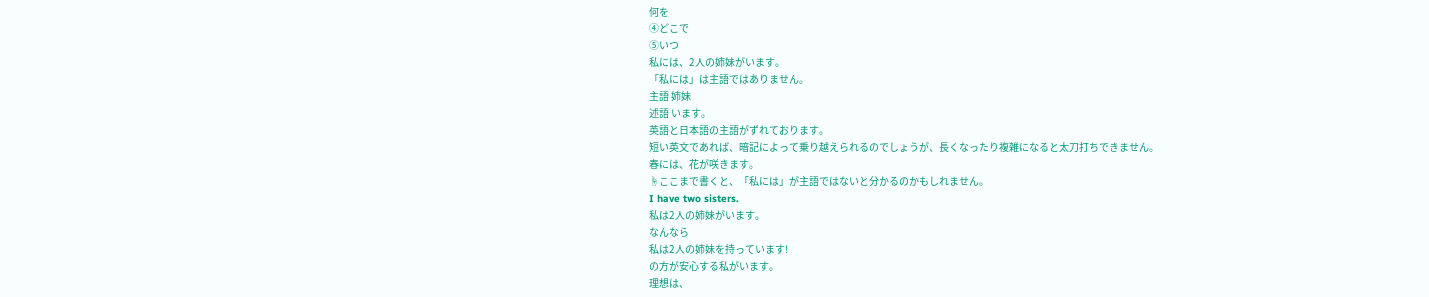何を
④どこで
⑤いつ
私には、2人の姉妹がいます。
「私には」は主語ではありません。
主語 姉妹
述語 います。
英語と日本語の主語がずれております。
短い英文であれば、暗記によって乗り越えられるのでしょうが、長くなったり複雑になると太刀打ちできません。
春には、花が咲きます。
☝ここまで書くと、「私には」が主語ではないと分かるのかもしれません。
I have two sisters.
私は2人の姉妹がいます。
なんなら
私は2人の姉妹を持っています!
の方が安心する私がいます。
理想は、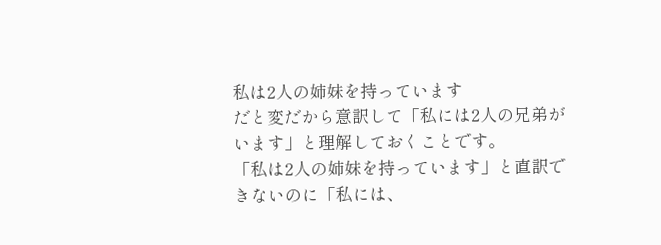私は2人の姉妹を持っています
だと変だから意訳して「私には2人の兄弟がいます」と理解しておくことです。
「私は2人の姉妹を持っています」と直訳できないのに「私には、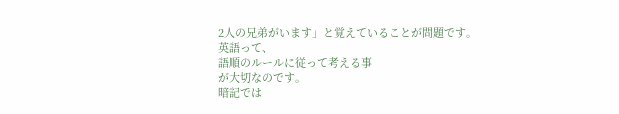2人の兄弟がいます」と覚えていることが問題です。
英語って、
語順のルールに従って考える事
が大切なのです。
暗記では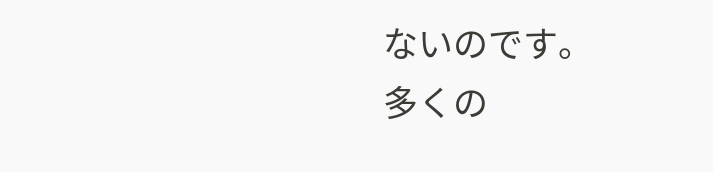ないのです。
多くの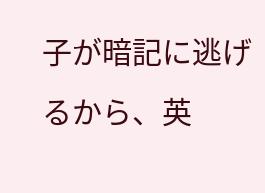子が暗記に逃げるから、英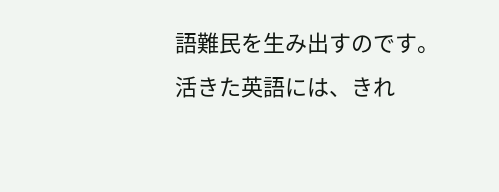語難民を生み出すのです。
活きた英語には、きれ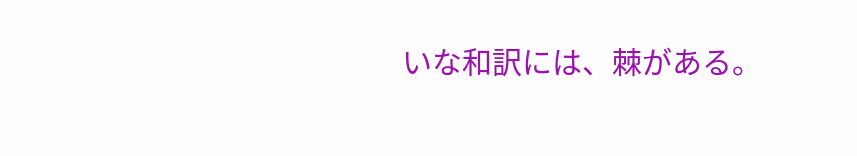いな和訳には、棘がある。